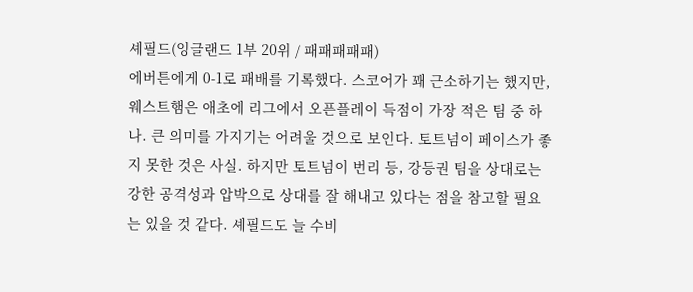셰필드(잉글랜드 1부 20위 / 패패패패패)
에버튼에게 0-1로 패배를 기록했다. 스코어가 꽤 근소하기는 했지만, 웨스트햄은 애초에 리그에서 오픈플레이 득점이 가장 적은 팀 중 하나. 큰 의미를 가지기는 어려울 것으로 보인다. 토트넘이 페이스가 좋지 못한 것은 사실. 하지만 토트넘이 번리 등, 강등권 팀을 상대로는 강한 공격성과 압박으로 상대를 잘 해내고 있다는 점을 참고할 필요는 있을 것 같다. 셰필드도 늘 수비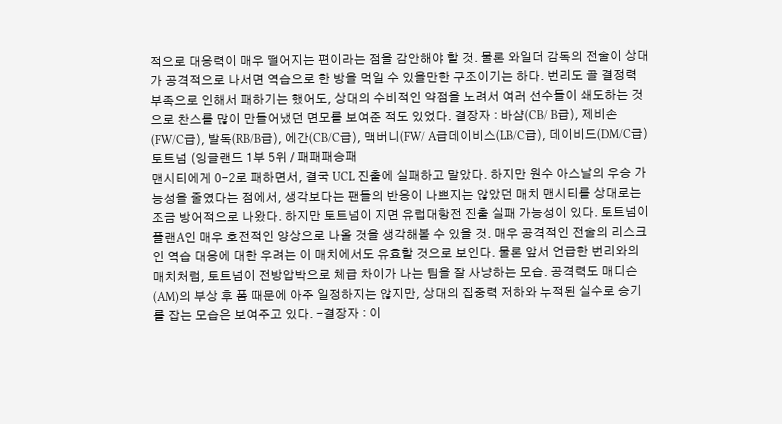적으로 대응력이 매우 떨어지는 편이라는 점을 감안해야 할 것. 물론 와일더 감독의 전술이 상대가 공격적으로 나서면 역습으로 한 방을 먹일 수 있을만한 구조이기는 하다. 번리도 골 결정력 부족으로 인해서 패하기는 했어도, 상대의 수비적인 약점을 노려서 여러 선수들이 쇄도하는 것으로 찬스를 많이 만들어냈던 면모를 보여준 적도 있었다. 결장자 : 바샴(CB/ B급), 제비손(FW/C급), 발독(RB/B급), 에간(CB/C급), 맥버니(FW/ A급데이비스(LB/C급), 데이비드(DM/C급)
토트넘 (잉글랜드 1부 5위 / 패패패승패
맨시티에게 0-2로 패하면서, 결국 UCL 진출에 실패하고 말았다. 하지만 원수 아스날의 우승 가능성을 줄였다는 점에서, 생각보다는 팬들의 반응이 나쁘지는 않았던 매치 맨시티를 상대로는 조금 방어적으로 나왔다. 하지만 토트넘이 지면 유럽대항전 진출 실패 가능성이 있다. 토트넘이 플랜A인 매우 호전적인 양상으로 나올 것을 생각해볼 수 있을 것. 매우 공격적인 전술의 리스크인 역습 대응에 대한 우려는 이 매치에서도 유효할 것으로 보인다. 물론 앞서 언급한 번리와의 매치처럼, 토트넘이 전방압박으로 체급 차이가 나는 팀을 잘 사냥하는 모습. 공격력도 매디슨(AM)의 부상 후 폼 때문에 아주 일정하지는 않지만, 상대의 집중력 저하와 누적된 실수로 승기를 잡는 모습은 보여주고 있다. -결장자 : 이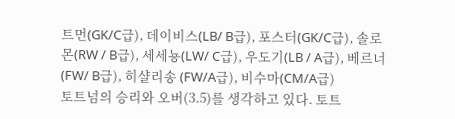트먼(GK/C급), 데이비스(LB/ B급), 포스터(GK/C급), 솔로몬(RW / B급), 세세뇽(LW/ C급), 우도기(LB / A급), 베르너(FW/ B급), 히샬리송 (FW/A급), 비수마(CM/A급)
토트넘의 승리와 오버(3.5)를 생각하고 있다. 토트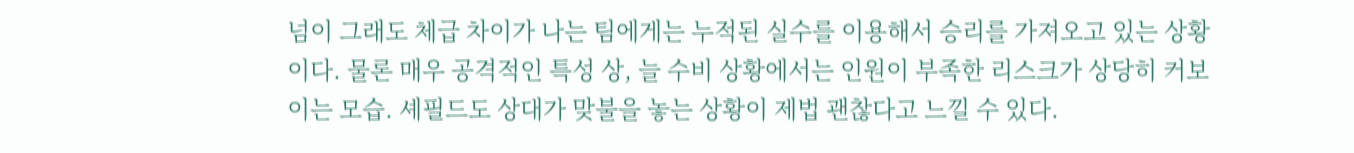넘이 그래도 체급 차이가 나는 팀에게는 누적된 실수를 이용해서 승리를 가져오고 있는 상황이다. 물론 매우 공격적인 특성 상, 늘 수비 상황에서는 인원이 부족한 리스크가 상당히 커보이는 모습. 셰필드도 상대가 맞불을 놓는 상황이 제법 괜찮다고 느낄 수 있다.